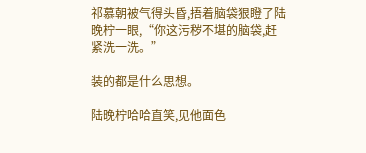祁慕朝被气得头昏,捂着脑袋狠瞪了陆晚柠一眼,“你这污秽不堪的脑袋,赶紧洗一洗。”

装的都是什么思想。

陆晚柠哈哈直笑,见他面色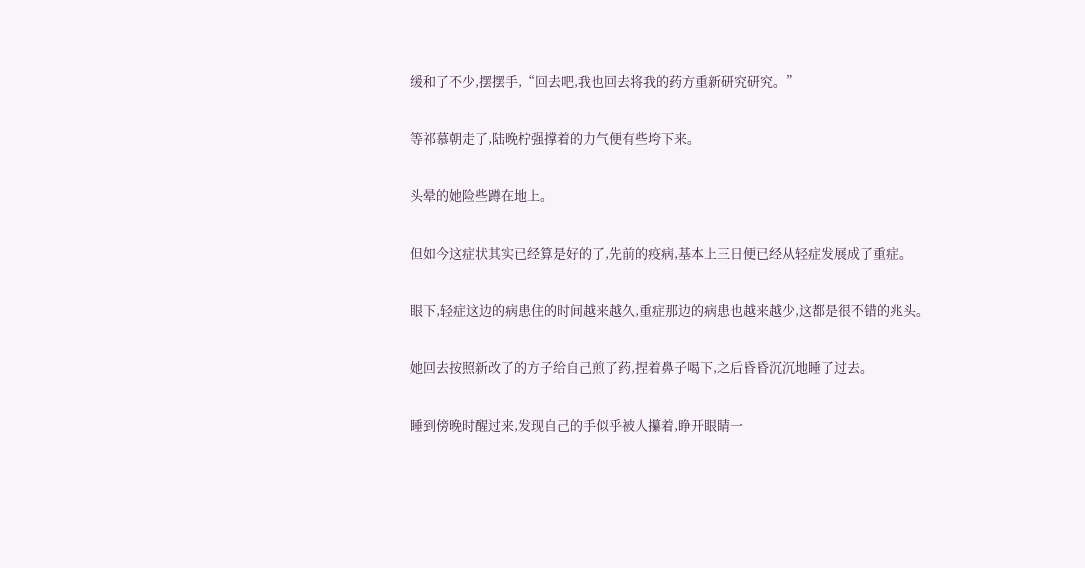缓和了不少,摆摆手,“回去吧,我也回去将我的药方重新研究研究。”

等祁慕朝走了,陆晚柠强撑着的力气便有些垮下来。

头晕的她险些蹲在地上。

但如今这症状其实已经算是好的了,先前的疫病,基本上三日便已经从轻症发展成了重症。

眼下,轻症这边的病患住的时间越来越久,重症那边的病患也越来越少,这都是很不错的兆头。

她回去按照新改了的方子给自己煎了药,捏着鼻子喝下,之后昏昏沉沉地睡了过去。

睡到傍晚时醒过来,发现自己的手似乎被人攥着,睁开眼睛一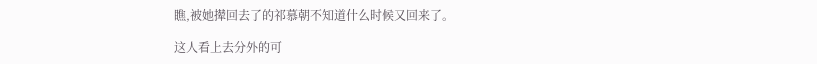瞧,被她撵回去了的祁慕朝不知道什么时候又回来了。

这人看上去分外的可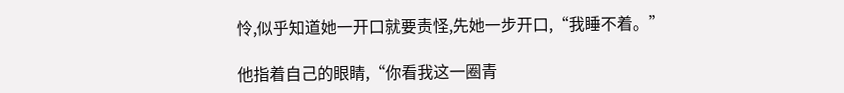怜,似乎知道她一开口就要责怪,先她一步开口,“我睡不着。”

他指着自己的眼睛,“你看我这一圈青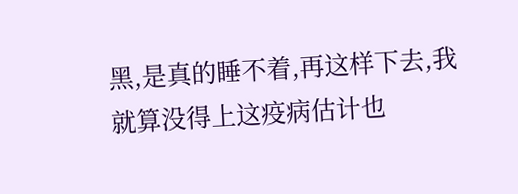黑,是真的睡不着,再这样下去,我就算没得上这疫病估计也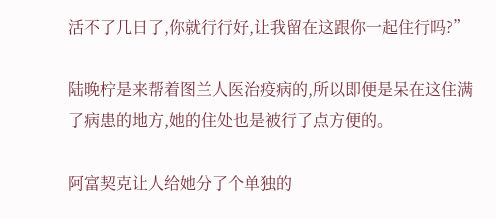活不了几日了,你就行行好,让我留在这跟你一起住行吗?”

陆晚柠是来帮着图兰人医治疫病的,所以即便是呆在这住满了病患的地方,她的住处也是被行了点方便的。

阿富契克让人给她分了个单独的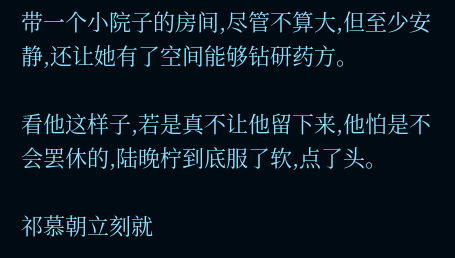带一个小院子的房间,尽管不算大,但至少安静,还让她有了空间能够钻研药方。

看他这样子,若是真不让他留下来,他怕是不会罢休的,陆晚柠到底服了软,点了头。

祁慕朝立刻就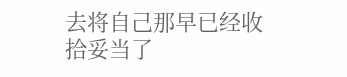去将自己那早已经收拾妥当了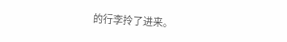的行李拎了进来。